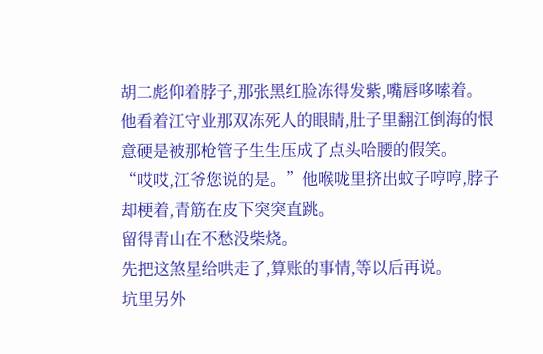胡二彪仰着脖子,那张黑红脸冻得发紫,嘴唇哆嗦着。
他看着江守业那双冻死人的眼睛,肚子里翻江倒海的恨意硬是被那枪管子生生压成了点头哈腰的假笑。
“哎哎,江爷您说的是。”他喉咙里挤出蚊子哼哼,脖子却梗着,青筋在皮下突突直跳。
留得青山在不愁没柴烧。
先把这煞星给哄走了,算账的事情,等以后再说。
坑里另外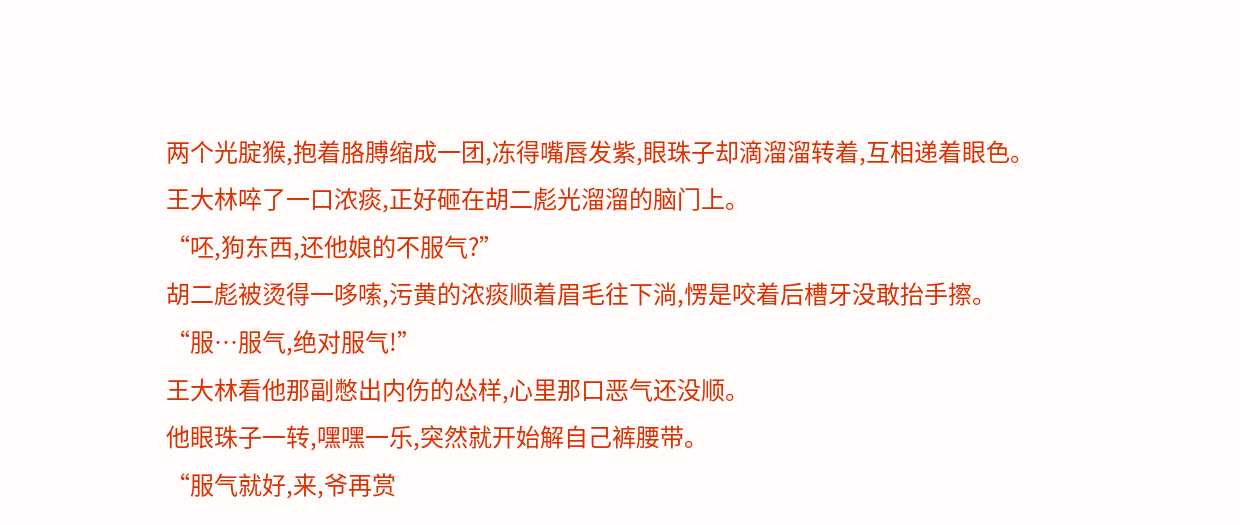两个光腚猴,抱着胳膊缩成一团,冻得嘴唇发紫,眼珠子却滴溜溜转着,互相递着眼色。
王大林啐了一口浓痰,正好砸在胡二彪光溜溜的脑门上。
“呸,狗东西,还他娘的不服气?”
胡二彪被烫得一哆嗦,污黄的浓痰顺着眉毛往下淌,愣是咬着后槽牙没敢抬手擦。
“服…服气,绝对服气!”
王大林看他那副憋出内伤的怂样,心里那口恶气还没顺。
他眼珠子一转,嘿嘿一乐,突然就开始解自己裤腰带。
“服气就好,来,爷再赏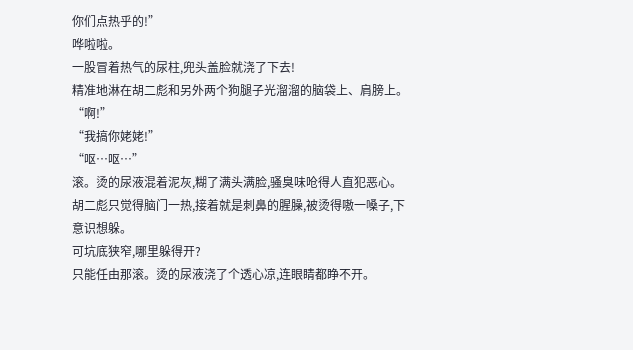你们点热乎的!”
哗啦啦。
一股冒着热气的尿柱,兜头盖脸就浇了下去!
精准地淋在胡二彪和另外两个狗腿子光溜溜的脑袋上、肩膀上。
“啊!”
“我搞你姥姥!”
“呕…呕…”
滚。烫的尿液混着泥灰,糊了满头满脸,骚臭味呛得人直犯恶心。
胡二彪只觉得脑门一热,接着就是刺鼻的腥臊,被烫得嗷一嗓子,下意识想躲。
可坑底狭窄,哪里躲得开?
只能任由那滚。烫的尿液浇了个透心凉,连眼睛都睁不开。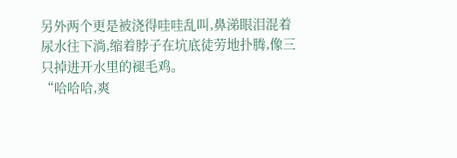另外两个更是被浇得哇哇乱叫,鼻涕眼泪混着尿水往下淌,缩着脖子在坑底徒劳地扑腾,像三只掉进开水里的褪毛鸡。
“哈哈哈,爽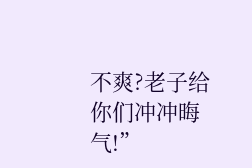不爽?老子给你们冲冲晦气!”